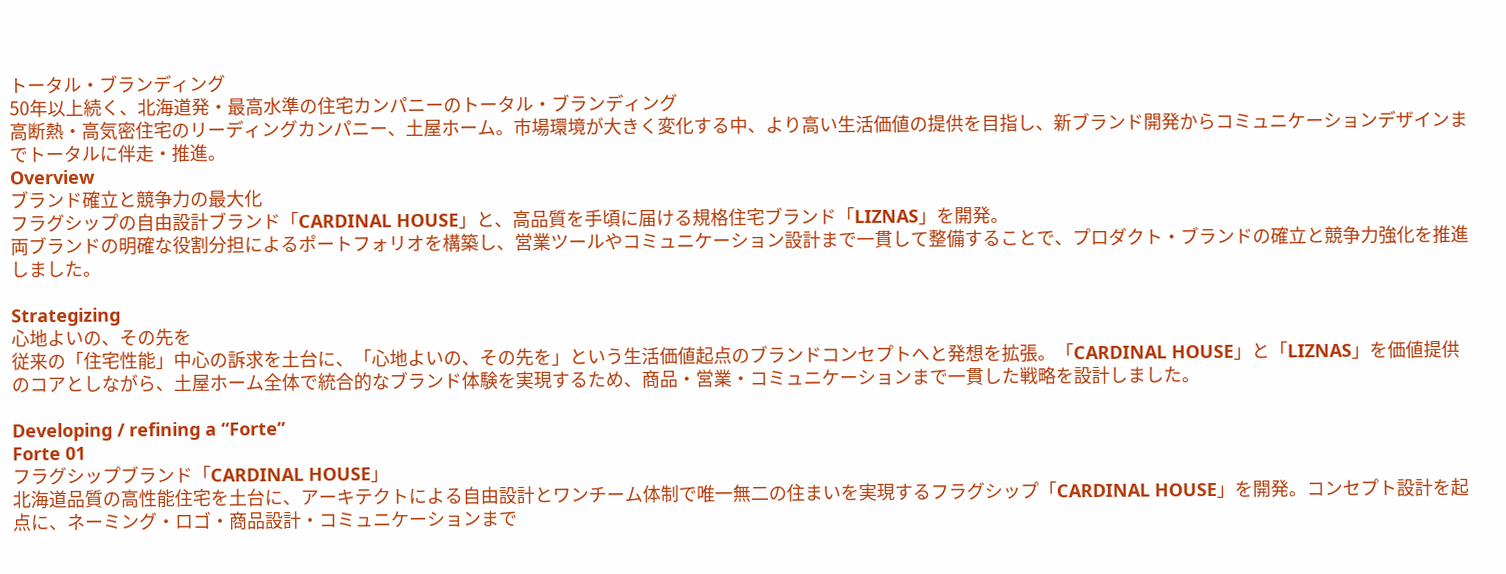トータル・ブランディング
50年以上続く、北海道発・最高水準の住宅カンパニーのトータル・ブランディング
高断熱・高気密住宅のリーディングカンパニー、土屋ホーム。市場環境が大きく変化する中、より高い生活価値の提供を目指し、新ブランド開発からコミュニケーションデザインまでトータルに伴走・推進。
Overview
ブランド確立と競争力の最大化
フラグシップの自由設計ブランド「CARDINAL HOUSE」と、高品質を手頃に届ける規格住宅ブランド「LIZNAS」を開発。
両ブランドの明確な役割分担によるポートフォリオを構築し、営業ツールやコミュニケーション設計まで一貫して整備することで、プロダクト・ブランドの確立と競争力強化を推進しました。

Strategizing
心地よいの、その先を
従来の「住宅性能」中心の訴求を土台に、「心地よいの、その先を」という生活価値起点のブランドコンセプトへと発想を拡張。「CARDINAL HOUSE」と「LIZNAS」を価値提供のコアとしながら、土屋ホーム全体で統合的なブランド体験を実現するため、商品・営業・コミュニケーションまで一貫した戦略を設計しました。

Developing / refining a “Forte”
Forte 01
フラグシップブランド「CARDINAL HOUSE」
北海道品質の高性能住宅を土台に、アーキテクトによる自由設計とワンチーム体制で唯一無二の住まいを実現するフラグシップ「CARDINAL HOUSE」を開発。コンセプト設計を起点に、ネーミング・ロゴ・商品設計・コミュニケーションまで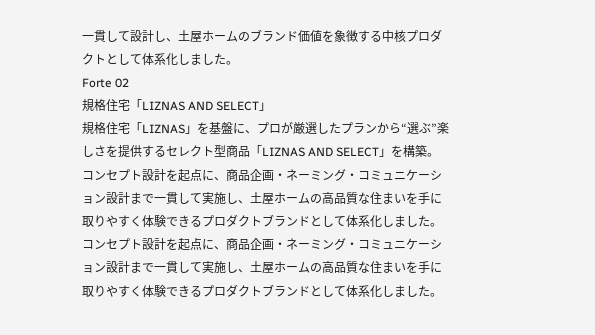一貫して設計し、土屋ホームのブランド価値を象徴する中核プロダクトとして体系化しました。
Forte 02
規格住宅「LIZNAS AND SELECT」
規格住宅「LIZNAS」を基盤に、プロが厳選したプランから“選ぶ”楽しさを提供するセレクト型商品「LIZNAS AND SELECT」を構築。
コンセプト設計を起点に、商品企画・ネーミング・コミュニケーション設計まで一貫して実施し、土屋ホームの高品質な住まいを手に取りやすく体験できるプロダクトブランドとして体系化しました。
コンセプト設計を起点に、商品企画・ネーミング・コミュニケーション設計まで一貫して実施し、土屋ホームの高品質な住まいを手に取りやすく体験できるプロダクトブランドとして体系化しました。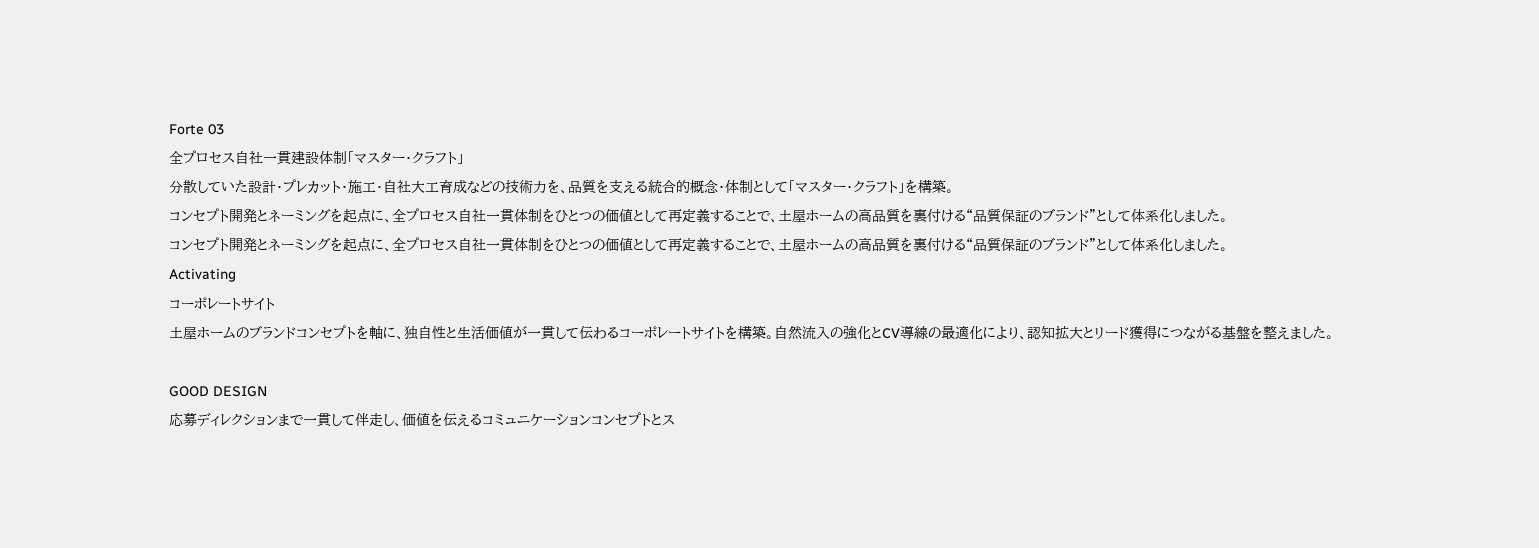Forte 03
全プロセス自社一貫建設体制「マスター・クラフト」
分散していた設計・プレカット・施工・自社大工育成などの技術力を、品質を支える統合的概念・体制として「マスター・クラフト」を構築。
コンセプト開発とネーミングを起点に、全プロセス自社一貫体制をひとつの価値として再定義することで、土屋ホームの高品質を裏付ける“品質保証のブランド”として体系化しました。
コンセプト開発とネーミングを起点に、全プロセス自社一貫体制をひとつの価値として再定義することで、土屋ホームの高品質を裏付ける“品質保証のブランド”として体系化しました。
Activating
コーポレートサイト
土屋ホームのブランドコンセプトを軸に、独自性と生活価値が一貫して伝わるコーポレートサイトを構築。自然流入の強化とCV導線の最適化により、認知拡大とリード獲得につながる基盤を整えました。

GOOD DESIGN
応募ディレクションまで一貫して伴走し、価値を伝えるコミュニケーションコンセプトとス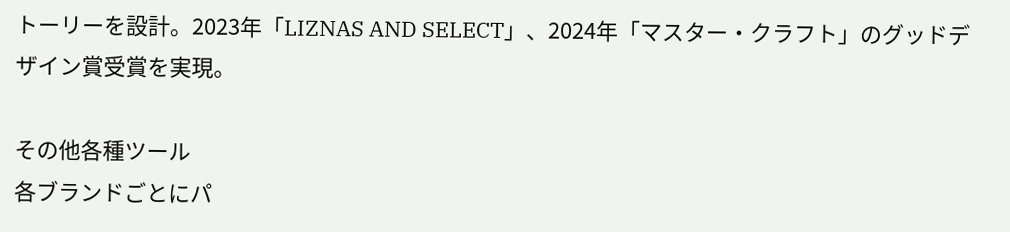トーリーを設計。2023年「LIZNAS AND SELECT」、2024年「マスター・クラフト」のグッドデザイン賞受賞を実現。

その他各種ツール
各ブランドごとにパ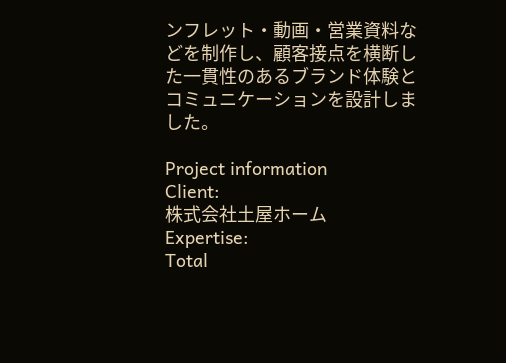ンフレット・動画・営業資料などを制作し、顧客接点を横断した一貫性のあるブランド体験とコミュニケーションを設計しました。

Project information
Client:
株式会社土屋ホーム
Expertise:
Total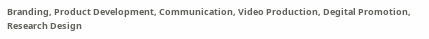Branding, Product Development, Communication, Video Production, Degital Promotion, Research Design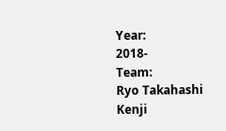Year:
2018-
Team:
Ryo Takahashi
Kenji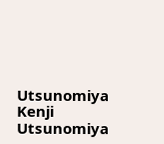Utsunomiya
Kenji Utsunomiya